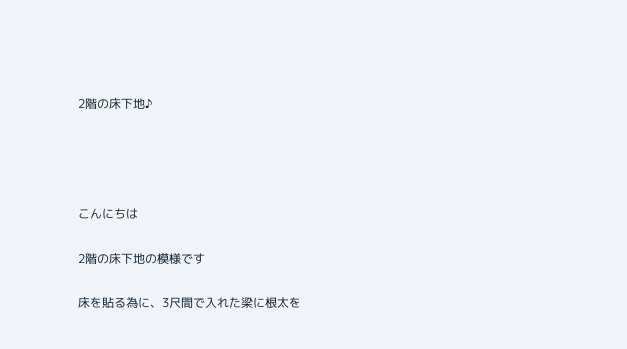2階の床下地♪




こんにちは

2階の床下地の模様です

床を貼る為に、3尺間で入れた梁に根太を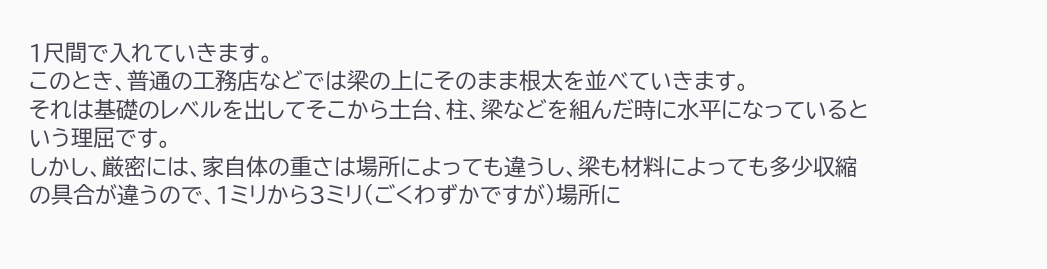1尺間で入れていきます。
このとき、普通の工務店などでは梁の上にそのまま根太を並べていきます。
それは基礎のレベルを出してそこから土台、柱、梁などを組んだ時に水平になっているという理屈です。
しかし、厳密には、家自体の重さは場所によっても違うし、梁も材料によっても多少収縮の具合が違うので、1ミリから3ミリ(ごくわずかですが)場所に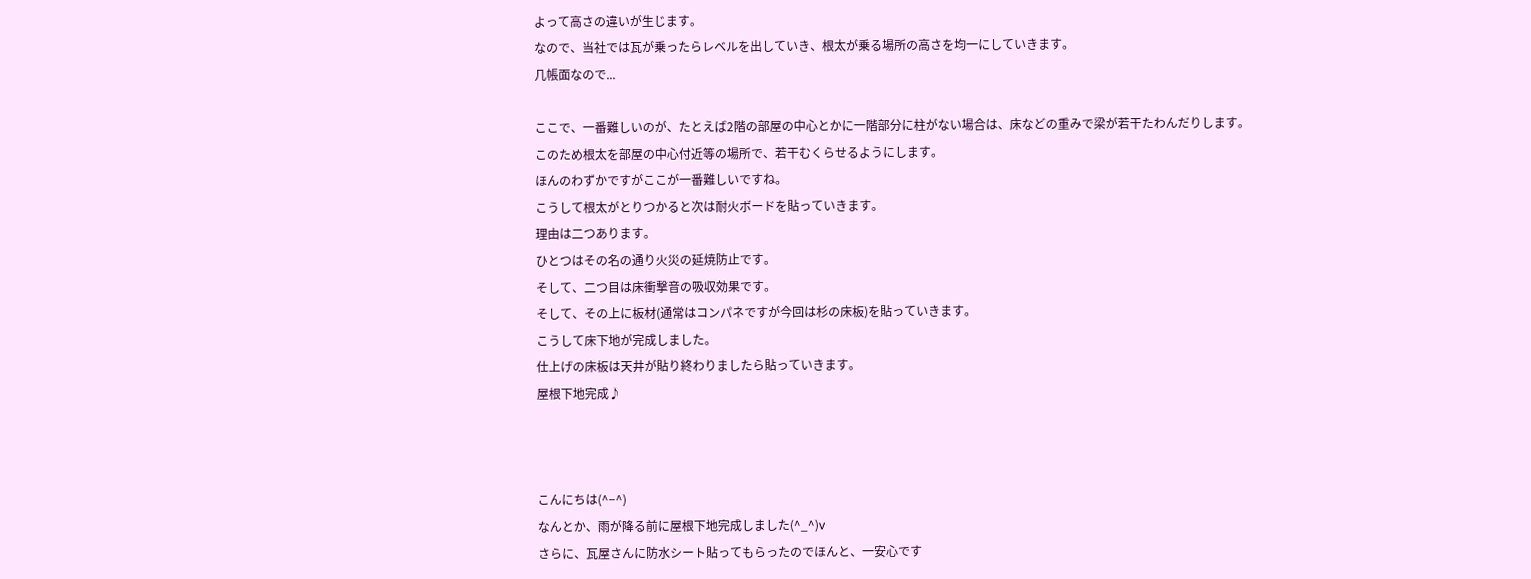よって高さの違いが生じます。
なので、当社では瓦が乗ったらレベルを出していき、根太が乗る場所の高さを均一にしていきます。
几帳面なので...

ここで、一番難しいのが、たとえば2階の部屋の中心とかに一階部分に柱がない場合は、床などの重みで梁が若干たわんだりします。
このため根太を部屋の中心付近等の場所で、若干むくらせるようにします。
ほんのわずかですがここが一番難しいですね。
こうして根太がとりつかると次は耐火ボードを貼っていきます。
理由は二つあります。
ひとつはその名の通り火災の延焼防止です。
そして、二つ目は床衝撃音の吸収効果です。
そして、その上に板材(通常はコンパネですが今回は杉の床板)を貼っていきます。
こうして床下地が完成しました。
仕上げの床板は天井が貼り終わりましたら貼っていきます。
屋根下地完成♪



こんにちは(^−^)
なんとか、雨が降る前に屋根下地完成しました(^_^)v
さらに、瓦屋さんに防水シート貼ってもらったのでほんと、一安心です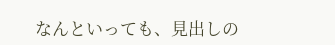なんといっても、見出しの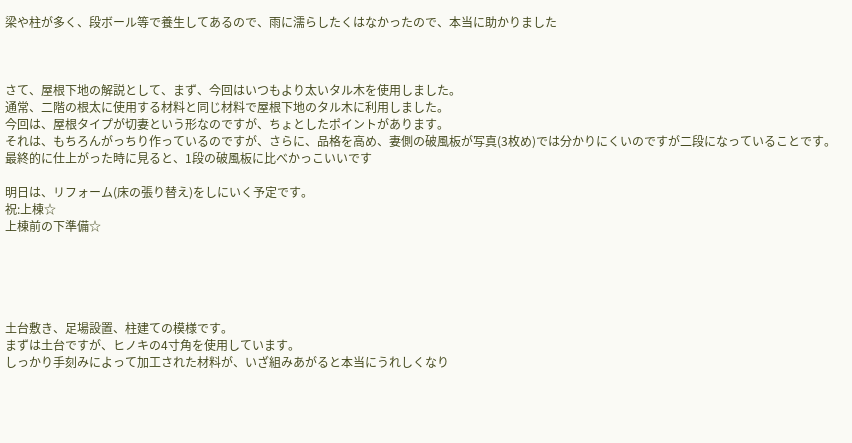梁や柱が多く、段ボール等で養生してあるので、雨に濡らしたくはなかったので、本当に助かりました



さて、屋根下地の解説として、まず、今回はいつもより太いタル木を使用しました。
通常、二階の根太に使用する材料と同じ材料で屋根下地のタル木に利用しました。
今回は、屋根タイプが切妻という形なのですが、ちょとしたポイントがあります。
それは、もちろんがっちり作っているのですが、さらに、品格を高め、妻側の破風板が写真(3枚め)では分かりにくいのですが二段になっていることです。
最終的に仕上がった時に見ると、1段の破風板に比べかっこいいです

明日は、リフォーム(床の張り替え)をしにいく予定です。
祝:上棟☆
上棟前の下準備☆





土台敷き、足場設置、柱建ての模様です。
まずは土台ですが、ヒノキの4寸角を使用しています。
しっかり手刻みによって加工された材料が、いざ組みあがると本当にうれしくなり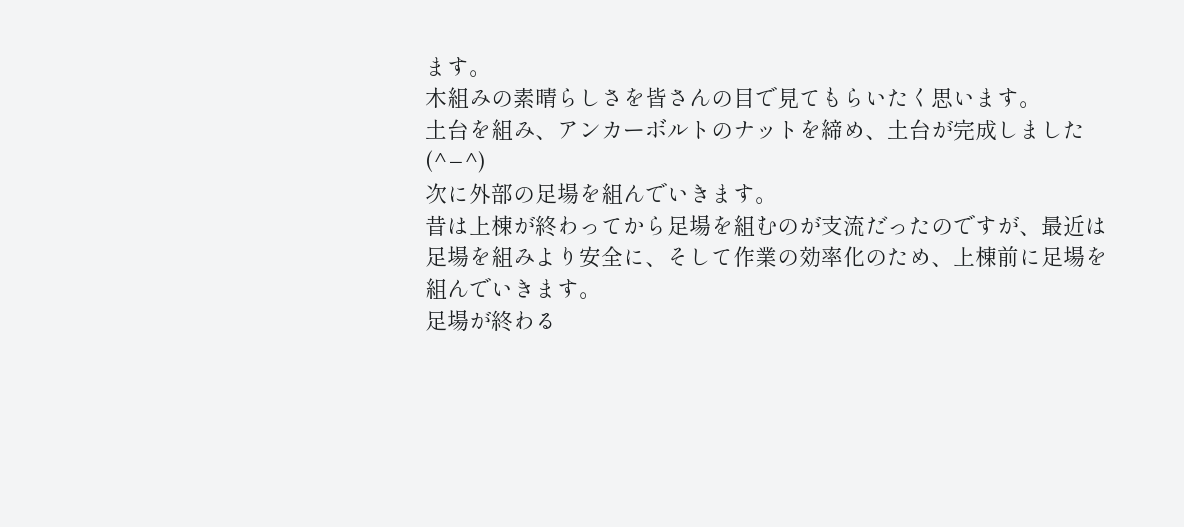ます。
木組みの素晴らしさを皆さんの目で見てもらいたく思います。
土台を組み、アンカーボルトのナットを締め、土台が完成しました(^−^)
次に外部の足場を組んでいきます。
昔は上棟が終わってから足場を組むのが支流だったのですが、最近は足場を組みより安全に、そして作業の効率化のため、上棟前に足場を組んでいきます。
足場が終わる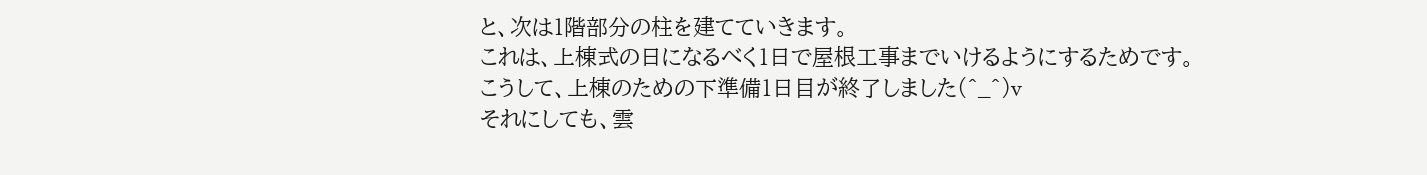と、次は1階部分の柱を建てていきます。
これは、上棟式の日になるべく1日で屋根工事までいけるようにするためです。
こうして、上棟のための下準備1日目が終了しました(^_^)v
それにしても、雲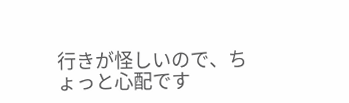行きが怪しいので、ちょっと心配です